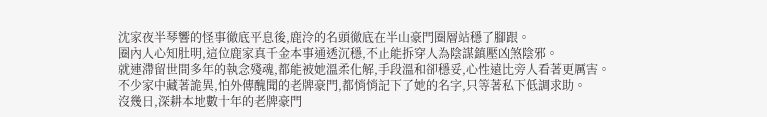沈家夜半琴響的怪事徹底平息後,鹿泠的名頭徹底在半山豪門圈層站穩了腳跟。
圈內人心知肚明,這位鹿家真千金本事通透沉穩,不止能拆穿人為陰謀鎮壓凶煞陰邪。
就連滯留世間多年的執念殘魂,都能被她溫柔化解,手段溫和卻穩妥,心性遠比旁人看著更厲害。
不少家中藏著詭異,怕外傳醜聞的老牌豪門,都悄悄記下了她的名字,只等著私下低調求助。
沒幾日,深耕本地數十年的老牌豪門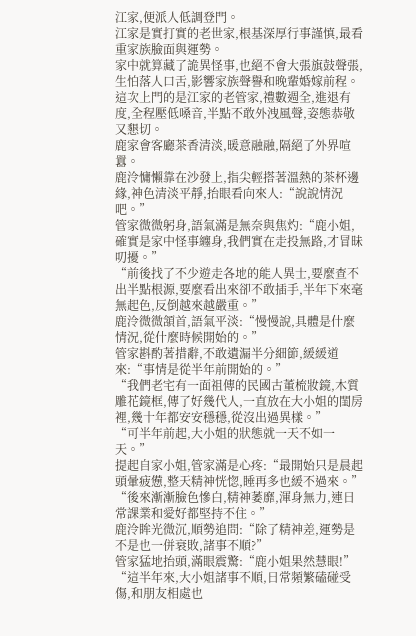江家,便派人低調登門。
江家是實打實的老世家,根基深厚行事謹慎,最看重家族臉面與運勢。
家中就算藏了詭異怪事,也絕不會大張旗鼓聲張,生怕落人口舌,影響家族聲譽和晚輩婚嫁前程。
這次上門的是江家的老管家,禮數週全,進退有度,全程壓低嗓音,半點不敢外洩風聲,姿態恭敬又懇切。
鹿家會客廳茶香清淡,暖意融融,隔絕了外界喧囂。
鹿泠慵懶靠在沙發上,指尖輕搭著溫熱的茶杯邊緣,神色清淡平靜,抬眼看向來人:“說說情況吧。”
管家微微躬身,語氣滿是無奈與焦灼:“鹿小姐,確實是家中怪事纏身,我們實在走投無路,才冒昧叨擾。”
“前後找了不少遊走各地的能人異士,要麼查不出半點根源,要麼看出來卻不敢插手,半年下來毫無起色,反倒越來越嚴重。”
鹿泠微微頷首,語氣平淡:“慢慢說,具體是什麼情況,從什麼時候開始的。”
管家斟酌著措辭,不敢遺漏半分細節,緩緩道來:“事情是從半年前開始的。”
“我們老宅有一面祖傳的民國古董梳妝鏡,木質雕花鏡框,傳了好幾代人,一直放在大小姐的閨房裡,幾十年都安安穩穩,從沒出過異樣。”
“可半年前起,大小姐的狀態就一天不如一天。”
提起自家小姐,管家滿是心疼:“最開始只是晨起頭暈疲憊,整天精神恍惚,睡再多也緩不過來。”
“後來漸漸臉色慘白,精神萎靡,渾身無力,連日常課業和愛好都堅持不住。”
鹿泠眸光微沉,順勢追問:“除了精神差,運勢是不是也一併衰敗,諸事不順?”
管家猛地抬頭,滿眼震驚:“鹿小姐果然慧眼!”
“這半年來,大小姐諸事不順,日常頻繁磕碰受傷,和朋友相處也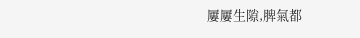屢屢生隙,脾氣都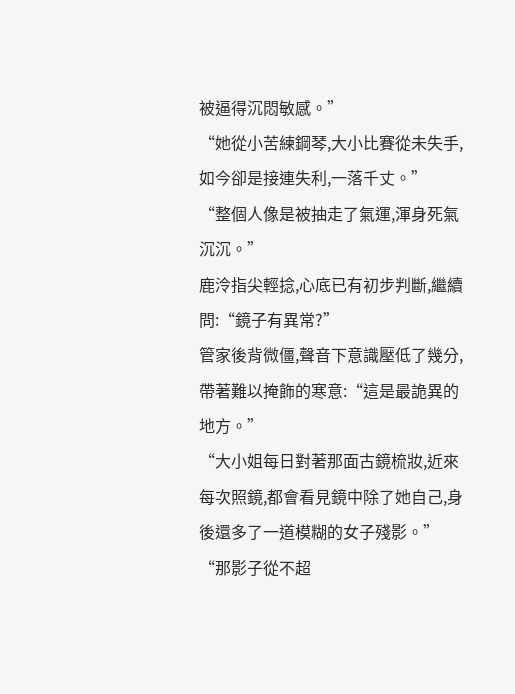被逼得沉悶敏感。”
“她從小苦練鋼琴,大小比賽從未失手,如今卻是接連失利,一落千丈。”
“整個人像是被抽走了氣運,渾身死氣沉沉。”
鹿泠指尖輕捻,心底已有初步判斷,繼續問:“鏡子有異常?”
管家後背微僵,聲音下意識壓低了幾分,帶著難以掩飾的寒意:“這是最詭異的地方。”
“大小姐每日對著那面古鏡梳妝,近來每次照鏡,都會看見鏡中除了她自己,身後還多了一道模糊的女子殘影。”
“那影子從不超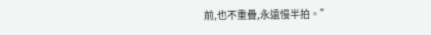前,也不重疊,永遠慢半拍。”